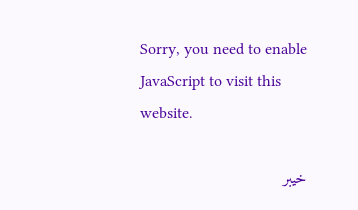Sorry, you need to enable JavaScript to visit this website.

خیبر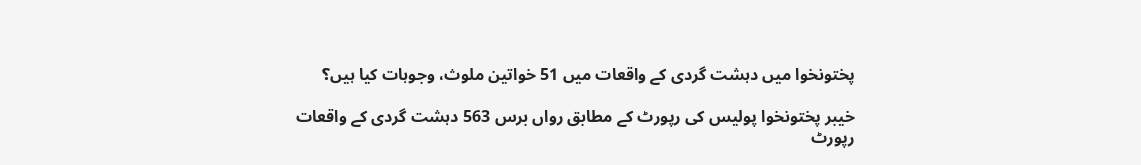پختونخوا میں دہشت گردی کے واقعات میں 51 خواتین ملوث، وجوہات کیا ہیں؟

خیبر پختونخوا پولیس کی رپورٹ کے مطابق رواں برس 563 دہشت گردی کے واقعات رپورٹ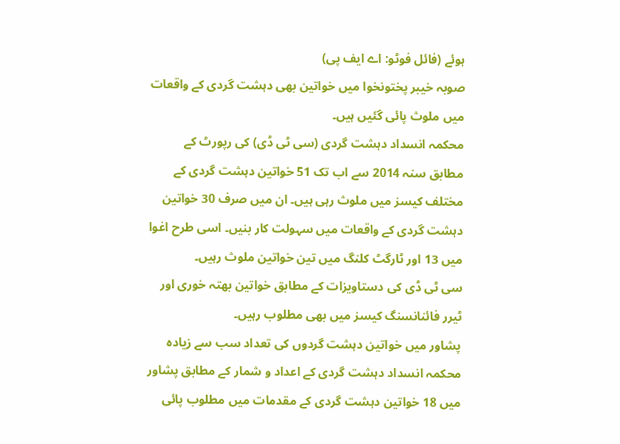ہوئے (فائل فوٹو: اے ایف پی)
صوبہ خیبر پختونخوا میں خواتین بھی دہشت گردی کے واقعات میں ملوث پائی گئیں ہیں۔
محکمہ انسداد دہشت گردی (سی ٹی ڈی) کی رپورٹ کے مطابق سنہ 2014 سے اب تک 51 خواتین دہشت گردی کے مختلف کیسز میں ملوث رہی ہیں۔ ان میں صرف 30 خواتین دہشت گردی کے واقعات میں سہولت کار بنیں۔ اسی طرح اغوا میں 13 اور ٹارگٹ کلنگ میں تین خواتین ملوث رہیں۔
سی ٹی ڈی کی دستاویزات کے مطابق خواتین بھتہ خوری اور ٹیرر فائنانسنگ کیسز میں بھی مطلوب رہیں۔
پشاور میں خواتین دہشت گردوں کی تعداد سب سے زیادہ
محکمہ انسداد دہشت گردی کے اعداد و شمار کے مطابق پشاور میں 18 خواتین دہشت گردی کے مقدمات میں مطلوب پائی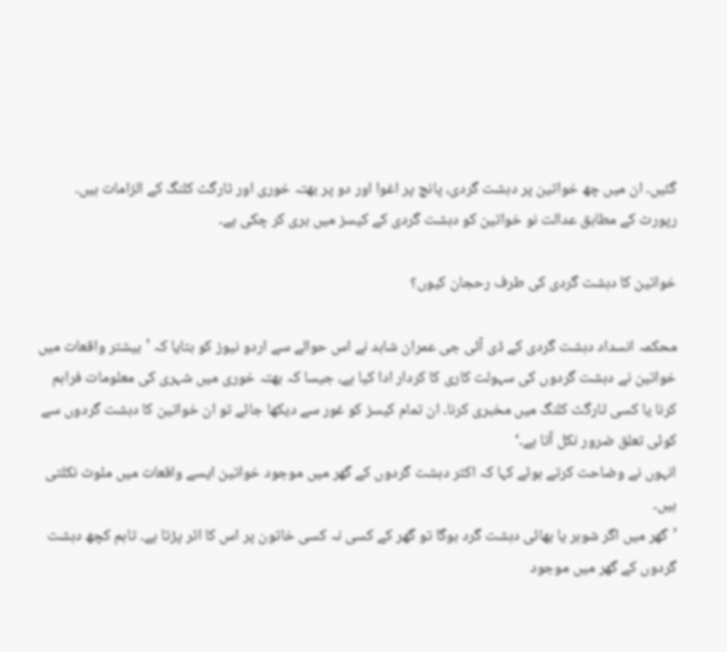گئیں۔ ان میں چھ خواتین پر دہشت گردی، پانچ پر اغوا اور دو پر بھتہ خوری اور ٹارگٹ کلنگ کے الزامات ہیں۔
رپورٹ کے مطابق عدالت نو خواتین کو دہشت گردی کے کیسز میں بری کر چکی ہے۔

خواتین کا دہشت گردی کی طرف رحجان کیوں؟

محکمہ انسداد دہشت گردی کے ڈی آئی جی عمران شاہد نے اس حوالے سے اردو نیوز کو بتایا کہ ’بیشتر واقعات میں خواتین نے دہشت گردوں کی سہولت کاری کا کردار ادا کیا ہے، جیسا کہ بھتہ خوری میں شہری کی معلومات فراہم کرنا یا کسی ٹارگٹ کلنگ میں مخبری کرنا۔ ان تمام کیسز کو غور سے دیکھا جائے تو ان خواتین کا دہشت گردوں سے کوئی تعلق ضرور نکل آتا ہے۔‘
انہوں نے وضاحت کرتے ہوئے کہا کہ اکثر دہشت گردوں کے گھر میں موجود خواتین ایسے واقعات میں ملوث نکلتی ہیں۔
’گھر میں اگر شوہر یا بھائی دہشت گرد ہوگا تو گھر کے کسی نہ کسی خاتون پر اس کا اثر پڑتا ہے۔ تاہم کچھ دہشت گردوں کے گھر میں موجود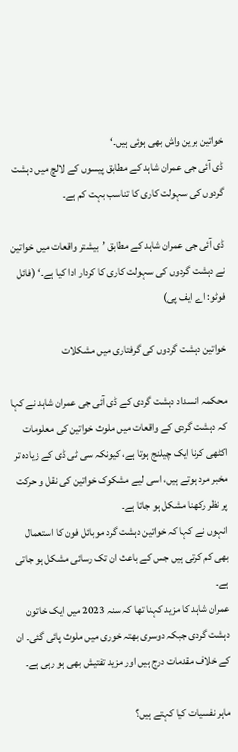خواتین برین واش بھی ہوئی ہیں۔‘
ڈی آئی جی عمران شاہد کے مطابق پیسوں کے لالچ میں دہشت گردوں کی سہولت کاری کا تناسب بہت کم ہے۔

ڈی آئی جی عمران شاہد کے مطابق ’بیشتر واقعات میں خواتین نے دہشت گردوں کی سہولت کاری کا کردار ادا کیا ہے۔‘ (فائل فوٹو: اے ایف پی)

خواتین دہشت گردوں کی گرفتاری میں مشکلات

محکمہ انسداد دہشت گردی کے ڈی آئی جی عمران شاہد نے کہا کہ دہشت گردی کے واقعات میں ملوث خواتین کی معلومات اکٹھی کرنا ایک چیلنج ہوتا ہے، کیونکہ سی ٹی ڈی کے زیادہ تر مخبر مرد ہوتے ہیں، اسی لیے مشکوک خواتین کی نقل و حرکت پر نظر رکھنا مشکل ہو جاتا ہے۔
انہوں نے کہا کہ خواتین دہشت گرد موبائل فون کا استعمال بھی کم کرتی ہیں جس کے باعث ان تک رسائی مشکل ہو جاتی ہے۔
عمران شاہد کا مزید کہنا تھا کہ سنہ 2023 میں ایک خاتون دہشت گردی جبکہ دوسری بھتہ خوری میں ملوث پائی گئی۔ ان کے خلاف مقدمات درج ہیں اور مزید تفتیش بھی ہو رہی ہے۔

ماہر نفسیات کیا کہتے ہیں؟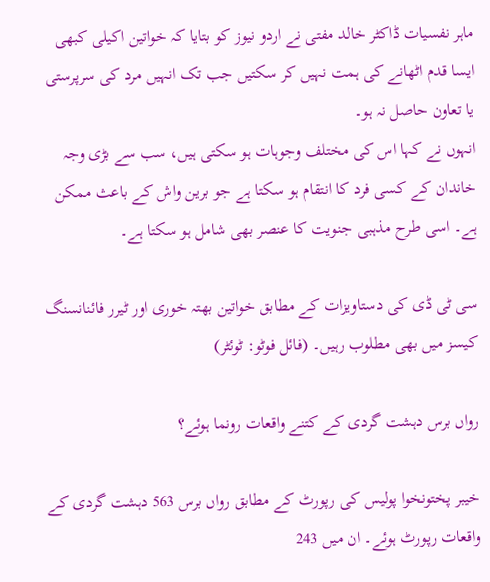ماہر نفسیات ڈاکٹر خالد مفتی نے اردو نیوز کو بتایا کہ خواتین اکیلی کبھی ایسا قدم اٹھانے کی ہمت نہیں کر سکتیں جب تک انہیں مرد کی سرپرستی یا تعاون حاصل نہ ہو۔
انہوں نے کہا اس کی مختلف وجوہات ہو سکتی ہیں، سب سے بڑی وجہ خاندان کے کسی فرد کا انتقام ہو سکتا ہے جو برین واش کے باعث ممکن ہے۔ اسی طرح مذہبی جنویت کا عنصر بھی شامل ہو سکتا ہے۔

سی ٹی ڈی کی دستاویزات کے مطابق خواتین بھتہ خوری اور ٹیرر فائنانسنگ کیسز میں بھی مطلوب رہیں۔ (فائل فوٹو: ٹوئٹر)

رواں برس دہشت گردی کے کتنے واقعات رونما ہوئے؟

خیبر پختونخوا پولیس کی رپورٹ کے مطابق رواں برس 563 دہشت گردی کے واقعات رپورٹ ہوئے۔ ان میں 243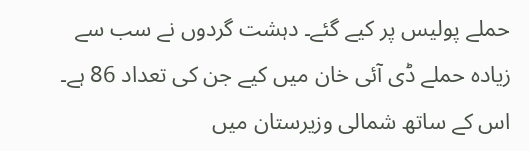حملے پولیس پر کیے گئے۔ دہشت گردوں نے سب سے زیادہ حملے ڈی آئی خان میں کیے جن کی تعداد 86 ہے۔ اس کے ساتھ شمالی وزیرستان میں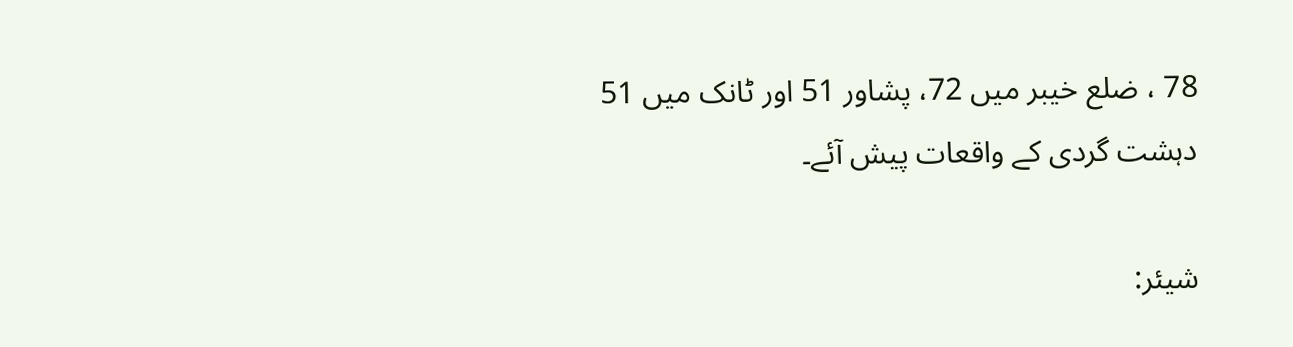78 ، ضلع خیبر میں 72، پشاور 51 اور ٹانک میں 51 دہشت گردی کے واقعات پیش آئے۔

شیئر: